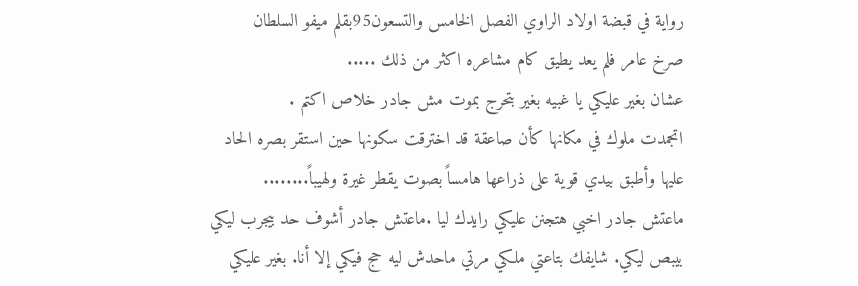رواية في قبضة اولاد الراوي الفصل الخامس والتسعون95بقلم ميفو السلطان
صرخ عامر فلم يعد يطيق كام مشاعره اكثر من ذلك .....
عشان بغير عليكي يا غبيه بغير بتحرج بموت مش جادر خلاص اكتم .
اتجمدت ملوك في مكانها كأن صاعقة قد اخترقت سكونها حين استقر بصره الحاد عليها وأطبق بيدي قوية على ذراعها هامساً بصوت يقطر غيرة ولهيباً........
ماعتش جادر اخبي هتجنن عليكي رايدك ليا .ماعتش جادر أشوف حد بيجرب ليكي بيبص ليكي. شايفك بتاعتي ملكي مرتي ماحدش ليه حج فيكي إلا أنا. بغير عليكي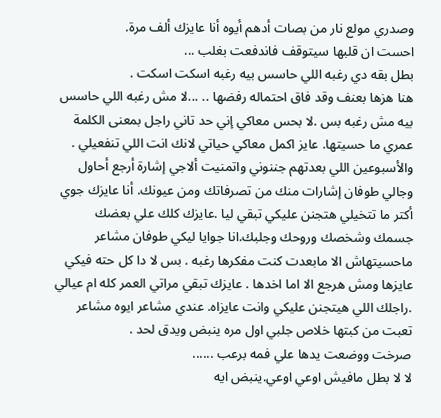وصدري مولع نار من بصات أدهم أيوه أنا عايزك ألف مرة.
احست ان قلبها سيتوقف فاندفعت بغلب ...
بطل بقه دي رغبه اللي حاسس بيه رغبه اسكت اسكت .
هنا هزها بعنف وقد فاق احتماله رفضها .. ...لا مش رغبه اللي حاسس بيه مش رغبه بس .لا بحس معاكي إني حد تاني راجل بمعنى الكلمة عمري ما حسيتها. عايز اكمل معاكي حياتي لانك انت اللي تنفعيلي . والأسبوعين اللي بعدتهم جننوني واتمنيت ألاجي إشارة أرجع أحاول وجالي طوفان إشارات منك من تصرفاتك ومن عيونك. أنا عايزك جوي أكتر ما تتخيلي هتجنن عليكي تبقي ليا .عايزك كلك علي بعضك جسمك وشخصك وروحك وجلبك.انا جوايا ليكي طوفان مشاعر ماحسيتهاش الا مابعدت كنت مفكرها رغبه . بس لا دا كل حته فيكي عايزها ومش هرجع الا اما اخدها . عايزك تبقي مراتي العمر كله ام عيالي .راجلك اللي هيتجنن عليكي وانت عايزاه. عندي مشاعر ايوه مشاعر تعبت من كبتها خلاص جلبي اول مره ينبض ويدق لحد .
صرخت ووضعت يدها علي فمه برعب ......
لا لا بطل مافيش اوعي اوعي.ينبض ايه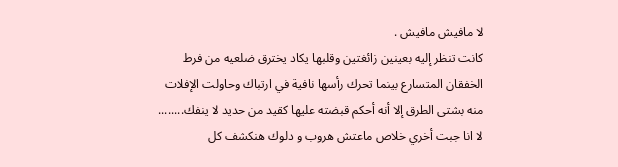لا مافيش مافيش .
كانت تنظر إليه بعينين زائغتين وقلبها يكاد يخترق ضلعيه من فرط الخفقان المتسارع بينما تحرك رأسها نافية في ارتباك وحاولت الإفلات منه بشتى الطرق إلا أنه أحكم قبضته عليها كقيد من حديد لا ينفك........
لا انا جبت أخري خلاص ماعتش هروب و دلوك هنكشف كل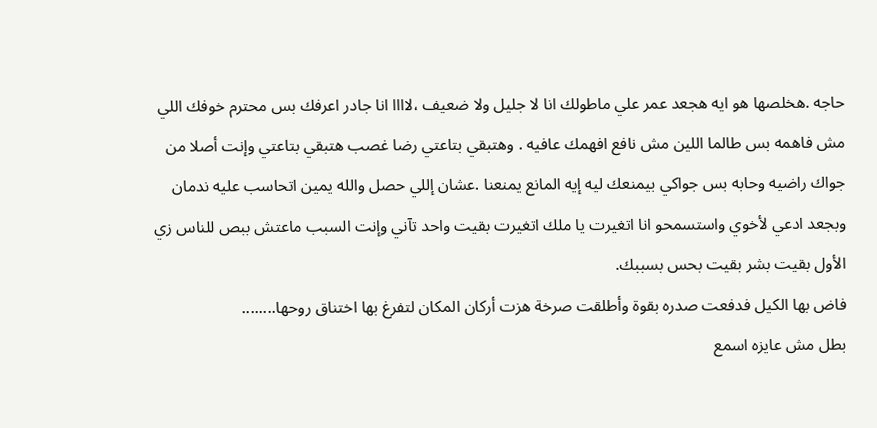حاجه .هخلصها هو ايه هجعد عمر علي ماطولك انا لا جليل ولا ضعيف ،لاااا انا جادر اعرفك بس محترم خوفك اللي مش فاهمه بس طالما اللين مش نافع افهمك عافيه . وهتبقي بتاعتي رضا غصب هتبقي بتاعتي وإنت أصلا من جواك راضيه وحابه بس جواكي بيمنعك ليه إيه المانع يمنعنا .عشان إللي حصل والله يمين اتحاسب عليه ندمان وبجعد ادعي لأخوي واستسمحو انا اتغيرت يا ملك اتغيرت بقيت واحد تآني وإنت السبب ماعتش ببص للناس زي الأول بقيت بشر بقيت بحس بسببك.
فاض بها الكيل فدفعت صدره بقوة وأطلقت صرخة هزت أركان المكان لتفرغ بها اختناق روحها........
بطل مش عايزه اسمع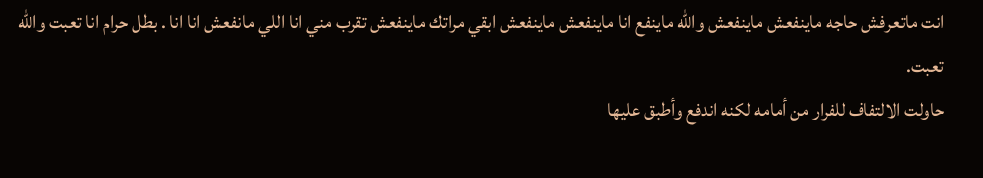انت ماتعرفش حاجه ماينفعش ماينفعش والله ماينفع انا ماينفعش ماينفعش ابقي مراتك ماينفعش تقرب مني انا اللي مانفعش انا انا . بطل حرام انا تعبت والله تعبت.
حاولت الالتفاف للفرار من أمامه لكنه اندفع وأطبق عليها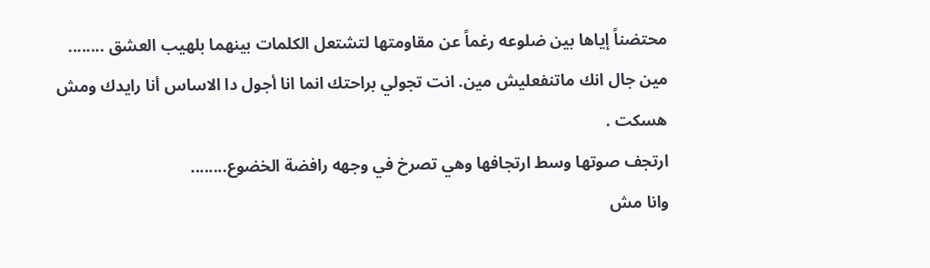محتضناً إياها بين ضلوعه رغماً عن مقاومتها لتشتعل الكلمات بينهما بلهيب العشق ........
مين جال انك ماتنفعليش مين. انت تجولي براحتك انما انا أجول دا الاساس أنا رايدك ومش هسكت .
ارتجف صوتها وسط ارتجافها وهي تصرخ في وجهه رافضة الخضوع........
وانا مش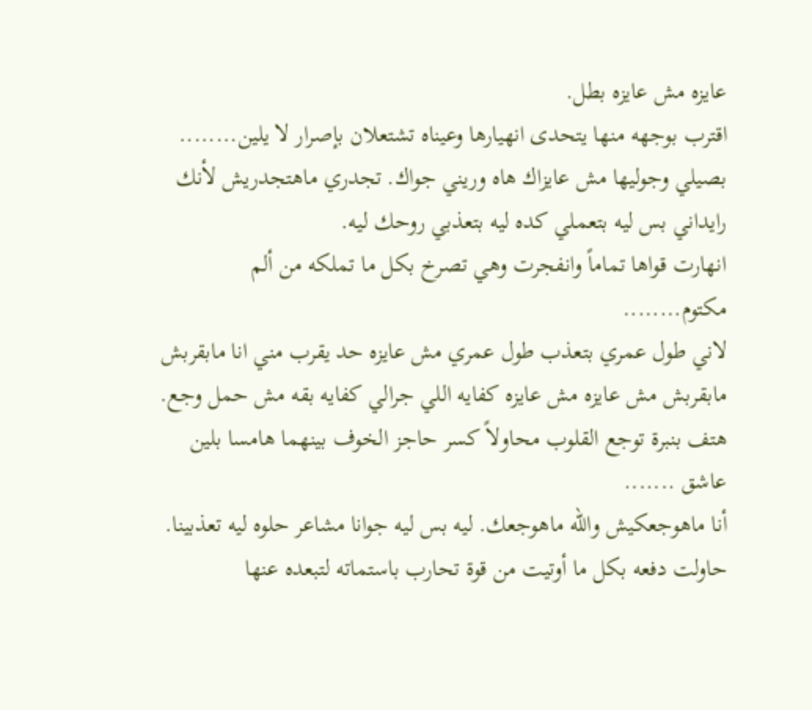عايزه مش عايزه بطل.
اقترب بوجهه منها يتحدى انهيارها وعيناه تشتعلان بإصرار لا يلين........
بصيلي وجوليها مش عايزاك هاه وريني جواك. تجدري ماهتجدريش لأنك رايداني بس ليه بتعملي كده ليه بتعذبي روحك ليه.
انهارت قواها تماماً وانفجرت وهي تصرخ بكل ما تملكه من ألم مكتوم........
لاني طول عمري بتعذب طول عمري مش عايزه حد يقرب مني انا مابقربش مابقربش مش عايزه مش عايزه كفايه اللي جرالي كفايه بقه مش حمل وجع.
هتف بنبرة توجع القلوب محاولاً كسر حاجز الخوف بينهما هامسا بلين عاشق .......
أنا ماهوجعكيش والله ماهوجعك. ليه بس ليه جوانا مشاعر حلوه ليه تعذبينا.
حاولت دفعه بكل ما أوتيت من قوة تحارب باستماته لتبعده عنها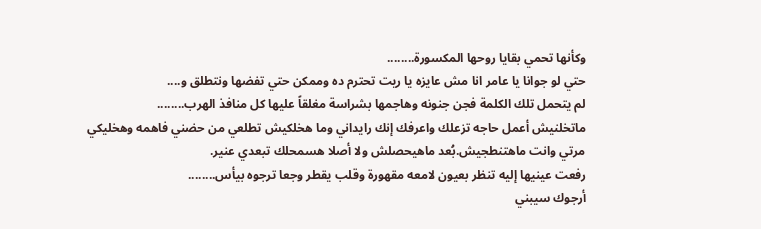وكأنها تحمي بقايا روحها المكسورة........
حتي لو جوانا يا عامر انا مش عايزه يا ريت تحترم ده وممكن حتي تفضها ونتطلق و....
لم يتحمل تلك الكلمة فجن جنونه وهاجمها بشراسة مغلقاً عليها كل منافذ الهرب........
ماتخلنيش أعمل حاجه تزعلك واعرفك إنك رايداني وما هخلكيش تطلعي من حضني فاهمه وهخليكي مرتي وانت ماهتنطجيش.بُعد ماهيحصلش ولا أصلا هسمحلك تبعدي عنير.
رفعت عينيها إليه تنظر بعيون لامعه مقهورة وقلب يقطر وجعا ترجوه بيأس........
أرجوك سيبني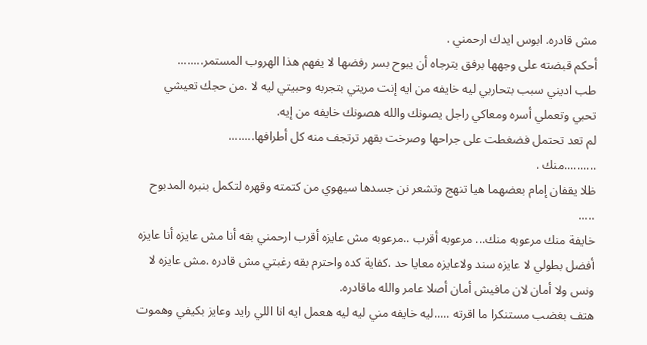مش قادره. ابوس ايدك ارحمني .
أحكم قبضته على وجهها برفق يترجاه أن يبوح بسر رفضها لا يفهم هذا الهروب المستمر........
طب اديني سبب بتحاربي ليه خايفه من ايه إنت مريتي بتجربه وحبيتي ليه لا .من حجك تعيشي تحبي وتعملي أسره ومعاكي راجل يصونك والله هصونك خايفه من إيه.
لم تعد تحتمل فضغطت على جراحها وصرخت بقهر ترتجف منه كل أطرافها........
..........منك .
ظلا يقفان إمام بعضهما هيا تنهج وتشعر نن جسدها سيهوي من كتمته وقهره لتكمل بنبره المدبوح .....
خايفة منك مرعوبه منك... مرعوبه أقرب ..مرعوبه مش عايزه أقرب ارحمني بقه أنا مش عايزه أنا عايزه أفضل بطولي لا عايزه سند ولاعايزه معايا حد .كفاية كده واحترم بقه رغبتي مش قادره .مش عايزه لا ونس ولا أمان لان مافيش أمان أصلا عامر والله ماقادره.
هتف بغضب مستنكرا ما اقرته .....ليه خايفه مني ليه ليه هعمل ايه انا اللي رايد وعايز بكيفي وهموت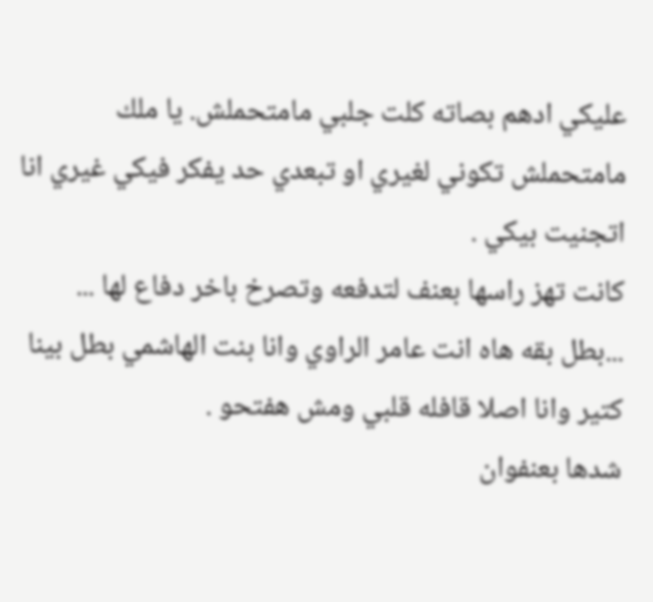عليكي ادهم بصاته كلت جلبي مامتحملش. يا ملك مامتحملش تكوني لغيري او تبعدي حد يفكر فيكي غيري انا اتجنيت بيكي .
كانت تهز راسها بعنف لتدفعه وتصرخ باخر دفاع لها ... ...بطل بقه هاه انت عامر الراوي وانا بنت الهاشمي بطل بينا كتير وانا اصلا قافله قلبي ومش هفتحو .
شدها بعنفوان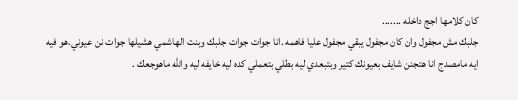كان كلامها اجج داخله .......
جلبك مش مجفول وان كان مجفول يبقي مجفول عليا فاهمه .انا جوات جوات جلبك وبنت الهاشمي هشيلها جوات نن عيوني.هو فيه ايه مامصدج انا هتجنن شايف بعيونك كتير وبتبعدي ليه بطلي بتعملي كده ليه خايفه ليه والله ماهوجعك .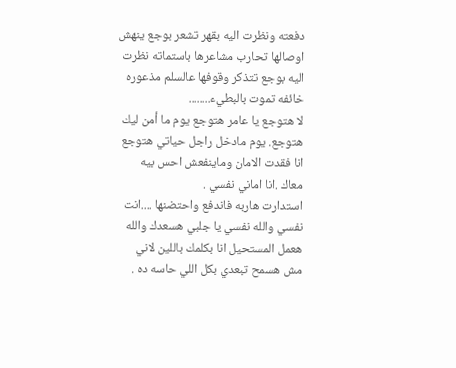دفعته ونظرت اليه بقهر تشعر بوجع ينهش اوصالها تحارب مشاعرها باستماته نظرت اليه بوجع تتذكر وقوفها عالسلم مذعوره خائفه تموت بالبطيء........
لا هتوجع يا عامر هتوجع يوم ما أمن ليك هتوجع. يوم مادخل راجل حياتي هتوجع انا فقدت الامان وماينفعش احس بيه معاك .انا اماني نفسي .
استدارت هاربه فاندفع واحتضنها ....انت نفسي والله نفسي يا جلبي هسعدك والله هعمل المستحيل انا بكلمك باللين لاني مش هسمح تبعدي بكل اللي حاسه ده .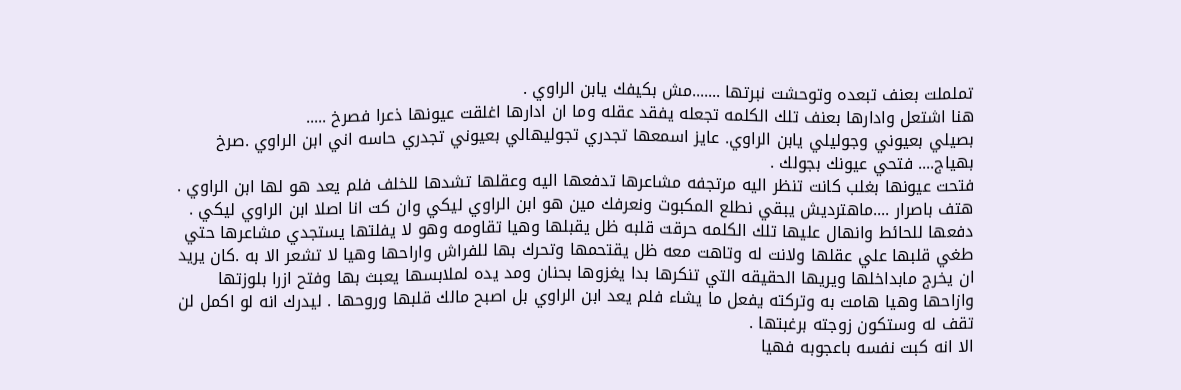تململت بعنف تبعده وتوحشت نبرتها .......مش بكيفك يابن الراوي .
هنا اشتعل وادارها بعنف تلك الكلمه تجعله يفقد عقله وما ان ادارها اغلقت عيونها ذعرا فصرخ .....
بصيلي بعيوني وجوليلي يابن الراوي. عايز اسمعها تجدري تجوليهالي بعيوني تجدري حاسه اني ابن الراوي .صرخ بهياج.... فتحي عيونك بجولك .
فتحت عيونها بغلب كانت تنظر اليه مرتجفه مشاعرها تدفعها اليه وعقلها تشدها للخلف فلم يعد هو لها ابن الراوي .
هتف باصرار ....ماهترديش يبقي نطلع المكبوت ونعرفك مين هو ابن الراوي ليكي وان كت انا اصلا ابن الراوي ليكي .
دفعها للحائط وانهال عليها تلك الكلمه حرقت قلبه ظل يقبلها وهيا تقاومه وهو لا يفلتها يستجدي مشاعرها حتي طغي قلبها علي عقلها ولانت له وتاهت معه ظل يقتحمها وتحرك بها للفراش واراحها وهيا لا تشعر الا به .كان يريد ان يخرج مابداخلها ويريها الحقيقه التي تنكرها بدا يغزوها بحنان ومد يده لملابسها يعبث بها وفتح ازرا بلوزتها وازاحها وهيا هامت به وتركته يفعل ما يشاء فلم يعد ابن الراوي بل اصبح مالك قلبها وروحها . ليدرك انه لو اكمل لن تقف له وستكون زوجته برغبتها .
الا انه كبت نفسه باعجوبه فهيا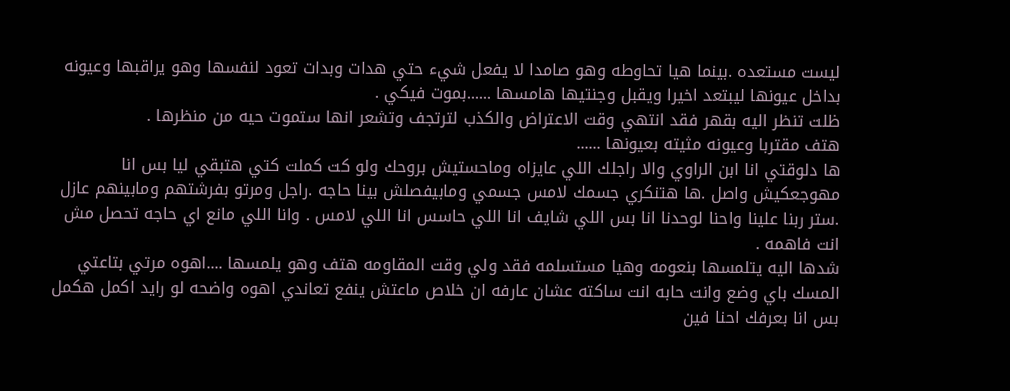ليست مستعده .بينما هيا تحاوطه وهو صامدا لا يفعل شيء حتي هدات وبدات تعود لنفسها وهو يراقبها وعيونه بداخل عيونها ليبتعد اخيرا ويقبل وجنتيها هامسها ......بموت فيكي .
ظلت تنظر اليه بقهر فقد انتهي وقت الاعتراض والكذب لترتجف وتشعر انها ستموت حيه من منظرها .
هتف مقتربا وعيونه مثيته بعيونها ......
ها دلوقتي انا ابن الراوي والا راجلك اللي عايزاه وماحستيش بروحك ولو كت كملت كتي هتبقي ليا بس انا مهوجعكيش واصل .ها هتنكري جسمك لامس جسمي ومابيفصلش بينا حاجه .راجل ومرتو بفرشتهم ومابينهم عازل .ستر ربنا علينا واحنا لوحدنا انا بس اللي شايف انا اللي حاسس انا اللي لامس . وانا اللي مانع اي حاجه تحصل مش انت فاهمه .
شدها اليه يتلمسها بنعومه وهيا مستسلمه فقد ولي وقت المقاومه هتف وهو يلمسها ....اهوه مرتي بتاعتي المسك باي وضع وانت حابه انت ساكته عشان عارفه ان خلاص ماعتش ينفع تعاندي اهوه واضحه لو رايد اكمل هكمل بس انا بعرفك احنا فين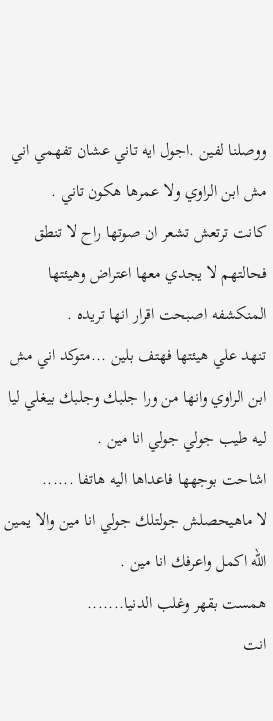ووصلنا لفين .اجول ايه تاني عشان تفهمي اني مش ابن الراوي ولا عمرها هكون تاني .
كانت ترتعش تشعر ان صوتها راح لا تنطق فحالتهم لا يجدي معها اعتراض وهيئتها المنكشفه اصبحت اقرار انها تريده .
تنهد علي هيئتها فهتف بلين ...متوكد اني مش ابن الراوي وانها من ورا جلبك وجلبك بيغلي ليا ليه طيب جولي جولي انا مين .
اشاحت بوجهها فاعداها اليه هاتفا ......
لا ماهيحصلش جولتلك جولي انا مين والا يمين الله اكمل واعرفك انا مين .
همست بقهر وغلب الدنيا.......
انت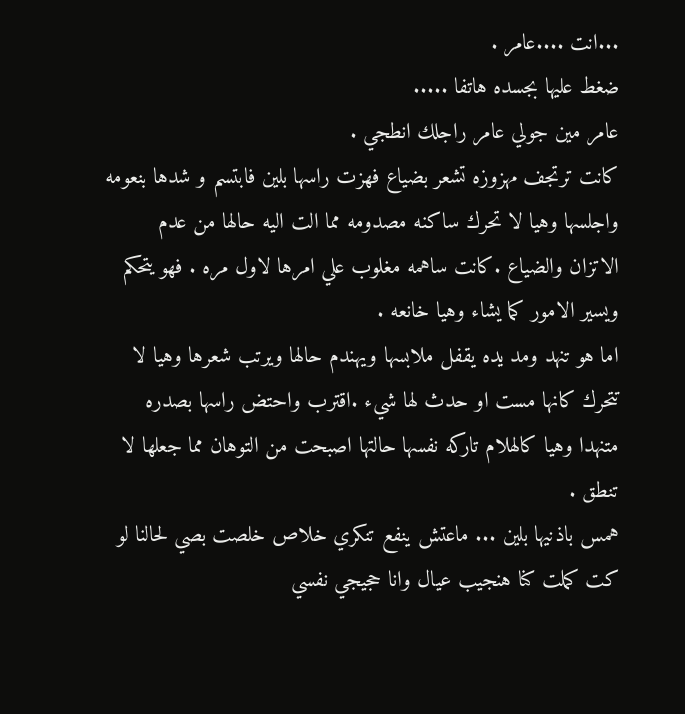...انت ....عامر .
ضغط عليها بجسده هاتفا .....
عامر مين جولي عامر راجلك انطجي .
كانت ترتجف مهزوزه تشعر بضياع فهزت راسها بلين فابتسم و شدها بنعومه واجلسها وهيا لا تحرك ساكنه مصدومه مما الت اليه حالها من عدم الاتزان والضياع .كانت ساهمه مغلوب علي امرها لاول مره . فهو يتحكم ويسير الامور كما يشاء وهيا خانعه .
اما هو تنهد ومد يده يقفل ملابسها ويهندم حالها ويرتب شعرها وهيا لا تتحرك كانها مست او حدث لها شيء .اقترب واحتض راسها بصدره متنهدا وهيا كالهلام تاركه نفسها حالتها اصبحت من التوهان مما جعلها لا تنطق .
همس باذنيها بلين ... ماعتش ينفع تنكري خلاص خلصت بصي لحالنا لو كت كملت كنا هنجيب عيال وانا حجيجي نفسي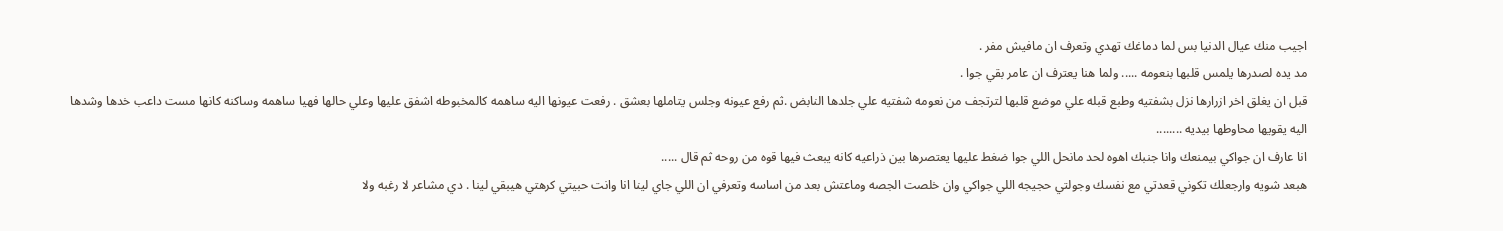اجيب منك عيال الدنيا بس لما دماغك تهدي وتعرف ان مافيش مفر .
مد يده لصدرها يلمس قلبها بنعومه ..... ولما هنا يعترف ان عامر بقي جوا .
قبل ان يغلق اخر ازرارها نزل بشفتيه وطبع قبله علي موضع قلبها لترتجف من نعومه شفتيه علي جلدها النابض .ثم رفع عيونه وجلس يتاملها بعشق . رفعت عيونها اليه ساهمه كالمخبوطه اشفق عليها وعلي حالها فهيا ساهمه وساكنه كانها مست داعب خدها وشدها اليه يقويها محاوطها بيديه ........
انا عارف ان جواكي بيمنعك وانا جنبك اهوه لحد مانحل اللي جوا ضغط عليها يعتصرها بين ذراعيه كانه يبعث فيها قوه من روحه ثم قال .....
هبعد شويه وارجعلك تكوني قعدتي مع نفسك وجولتي حجيجه اللي جواكي وان خلصت الجصه وماعتش بعد من اساسه وتعرفي ان اللي جاي لينا انا وانت حبيتي كرهتي هيبقي لينا . دي مشاعر لا رغبه ولا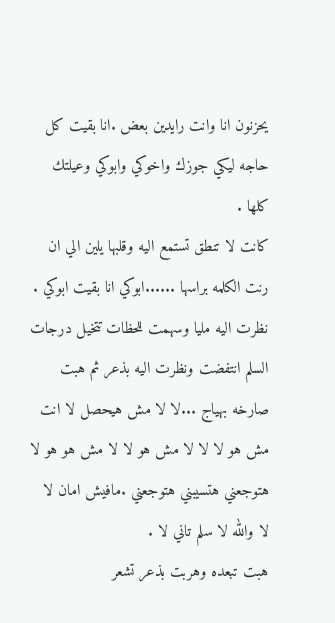يحزنون انا وانت رايدين بعض .انا بقيت كل حاجه ليكي جوزك واخوكي وابوكي وعيلتك كلها .
كانت لا تنطق تستمع اليه وقلبها يلين الي ان رنت الكلمه براسها ......ابوكي انا بقيت ابوكي .
نظرت اليه مليا وسهمت للحظات تتخيل درجات السلم انتفضت ونظرت اليه بذعر ثم هبت صارخه بهياج ...لا لا مش هيحصل لا انت مش هو لا لا لا مش هو لا لا مش هو هو لا هتوجعني هتسيبني هتوجعني .مافيش امان لا لا والله لا سلم تاني لا .
هبت تبعده وهربت بذعر تشعر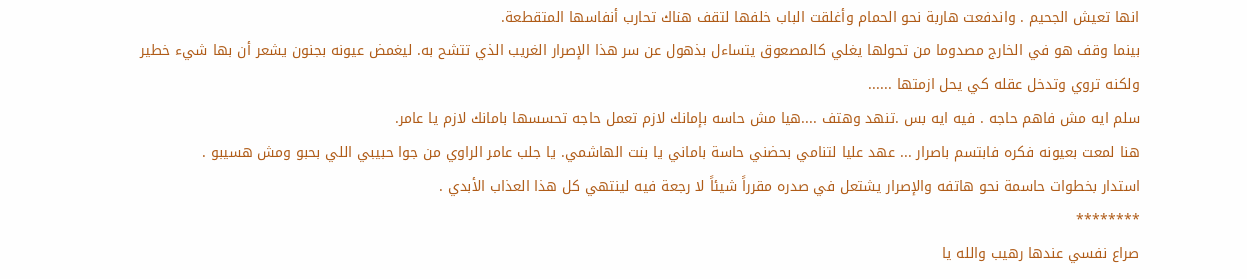انها تعيش الجحيم . واندفعت هاربة نحو الحمام وأغلقت الباب خلفها لتقف هناك تحارب أنفاسها المتقطعة.
بينما وقف هو في الخارج مصدوما من تحولها يغلي كالمصعوق يتساءل بذهول عن سر هذا الإصرار الغريب الذي تتشح به. ليغمض عيونه بجنون يشعر أن بها شيء خطير ولكنه تروي وتدخل عقله كي يحل ازمتها ......
سلم ايه مش فاهم حاجه . فيه ايه بس .تنهد وهتف ....هيا مش حاسه بإمانك لازم تعمل حاجه تحسسها بامانك لازم يا عامر.
هنا لمعت بعيونه فكره فابتسم باصرار ... عهد عليا لتنامي بحضني حاسة باماني يا بنت الهاشمي. يا جلب عامر الراوي من جوا حبيبي اللي بحبو ومش هسيبو .
استدار بخطوات حاسمة نحو هاتفه والإصرار يشتعل في صدره مقرراً شيئاً لا رجعة فيه لينتهي كل هذا العذاب الأبدي .
********
صراع نفسي عندها رهيب والله يا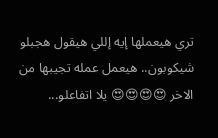تري هيعملها إيه إللي هيقول هجبلو شيكوبون.. هيعمل عمله تجيبها من الاخر 😍😍😍😍 يلا اتفاعلو...